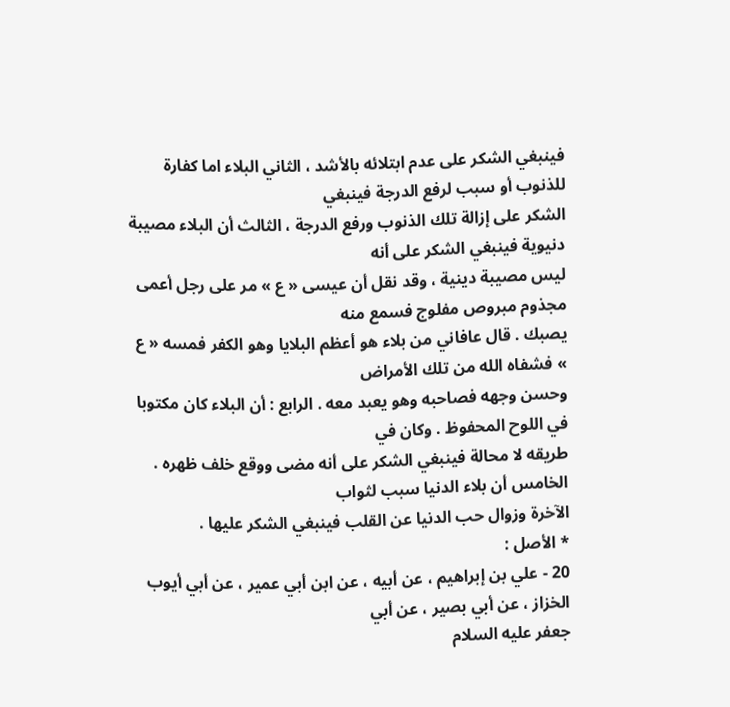فينبغي الشكر على عدم ابتلائه بالأشد ، الثاني البلاء اما كفارة للذنوب أو سبب لرفع الدرجة فينبغي
الشكر على إزالة تلك الذنوب ورفع الدرجة ، الثالث أن البلاء مصيبة دنيوية فينبغي الشكر على أنه
ليس مصيبة دينية ، وقد نقل أن عيسى « ع » مر على رجل أعمى مجذوم مبروص مفلوج فسمع منه
يصبك . قال عافاني من بلاء هو أعظم البلايا وهو الكفر فمسه « ع » فشفاه الله من تلك الأمراض
وحسن وجهه فصاحبه وهو يعبد معه . الرابع : أن البلاء كان مكتوبا في اللوح المحفوظ . وكان في
طريقه لا محالة فينبغي الشكر على أنه مضى ووقع خلف ظهره . الخامس أن بلاء الدنيا سبب لثواب
الآخرة وزوال حب الدنيا عن القلب فينبغي الشكر عليها .
* الأصل :
20 - علي بن إبراهيم ، عن أبيه ، عن ابن أبي عمير ، عن أبي أيوب الخزاز ، عن أبي بصير ، عن أبي
جعفر عليه السلام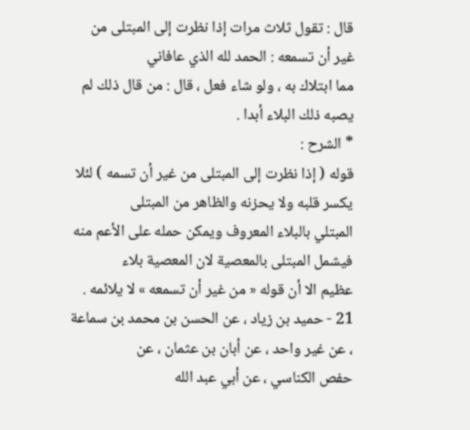قال : تقول ثلاث مرات إذا نظرت إلى المبتلى من غير أن تسمعه : الحمد لله الذي عافاني
مما ابتلاك به ، ولو شاء فعل ، قال : من قال ذلك لم يصبه ذلك البلاء أبدا .
* الشرح :
قوله ( إذا نظرت إلى المبتلى من غير أن تسمه ) لئلا يكسر قلبه ولا يحزنه والظاهر من المبتلى
المبتلي بالبلاء المعروف ويمكن حمله على الأعم منه فيشمل المبتلى بالمعصية لان المعصية بلاء
عظيم الا أن قوله « من غير أن تسمعه » لا يلائمه .
21 - حميد بن زياد ، عن الحسن بن محمد بن سماعة ، عن غير واحد ، عن أبان بن عثمان ، عن
حفص الكناسي ، عن أبي عبد الله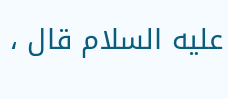عليه السلام قال ،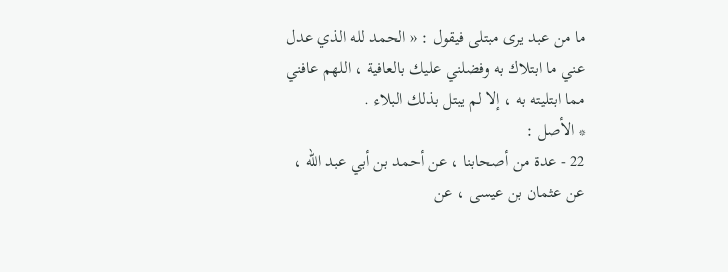ما من عبد يرى مبتلى فيقول : « الحمد لله الذي عدل
عني ما ابتلاك به وفضلني عليك بالعافية ، اللهم عافني مما ابتليته به ، إلا لم يبتل بذلك البلاء .
* الأصل :
22 - عدة من أصحابنا ، عن أحمد بن أبي عبد الله ، عن عثمان بن عيسى ، عن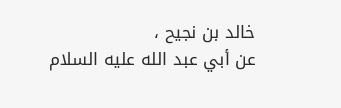خالد بن نجيح ،
عن أبي عبد الله عليه السلام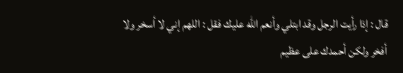قال : إذا رأيت الرجل وقد ابتلي وأنعم الله عليك فقل : اللهم إني لا أسخر ولا
أفخر ولكن أحمدك على عظيم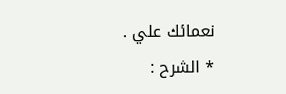نعمائك علي .
* الشرح :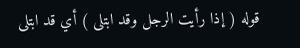قوله ( إذا رأيت الرجل وقد ابتلى ) أي قد ابتلى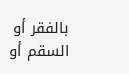بالفقر أو السقم أو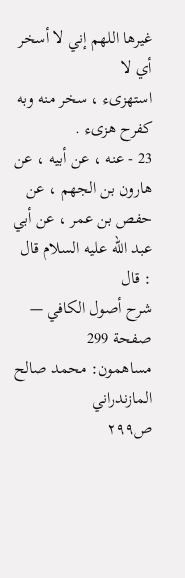غيرها اللهم إني لا أسخر أي لا
استهزىء ، سخر منه وبه كفرح هزىء .
23 - عنه ، عن أبيه ، عن هارون بن الجهم ، عن حفص بن عمر ، عن أبي عبد الله عليه السلام قال : قال
شرح أصول الكافي — صفحة 299
مساهمون: محمد صالح المازندراني
ص٢٩٩